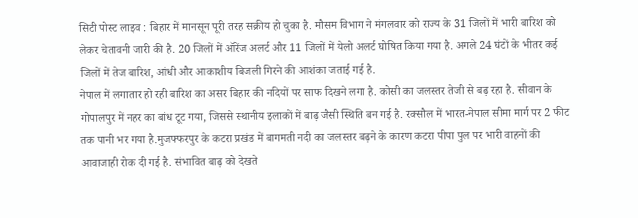सिटी पोस्ट लाइव : बिहार में मानसून पूरी तरह सक्रीय हो चुका है. मौसम विभाग ने मंगलवार को राज्य के 31 जिलों में भारी बारिश को लेकर चेतावनी जारी की है. 20 जिलों में ऑरेंज अलर्ट और 11 जिलों में येलो अलर्ट घोषित किया गया है. अगले 24 घंटों के भीतर कई जिलों में तेज बारिश, आंधी और आकाशीय बिजली गिरने की आशंका जताई गई है.
नेपाल में लगातार हो रही बारिश का असर बिहार की नदियों पर साफ दिखने लगा है. कोसी का जलस्तर तेजी से बढ़ रहा है. सीवान के गोपालपुर में नहर का बांध टूट गया, जिससे स्थानीय इलाकों में बाढ़ जैसी स्थिति बन गई है. रक्सौल में भारत-नेपाल सीमा मार्ग पर 2 फीट तक पानी भर गया है.मुजफ्फरपुर के कटरा प्रखंड में बागमती नदी का जलस्तर बढ़ने के कारण कटरा पीपा पुल पर भारी वाहनों की आवाजाही रोक दी गई है. संभावित बाढ़ को देखते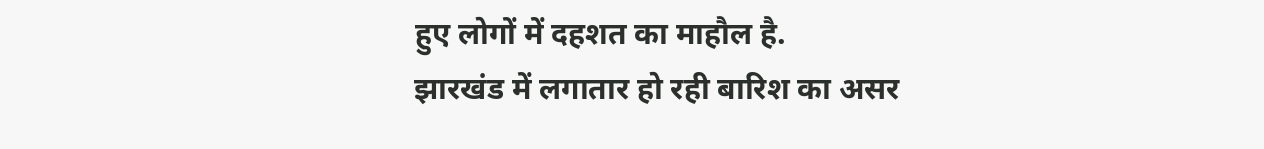हुए लोगों में दहशत का माहौल है.
झारखंड में लगातार हो रही बारिश का असर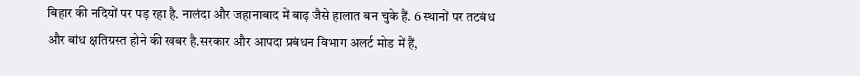बिहार की नदियों पर पड़ रहा है. नालंदा और जहानाबाद में बाढ़ जैसे हालात बन चुके हैं. 6 स्थानों पर तटबंध और बांध क्षतिग्रस्त होने की खबर है.सरकार और आपदा प्रबंधन विभाग अलर्ट मोड में हैं,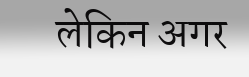लेकिन अगर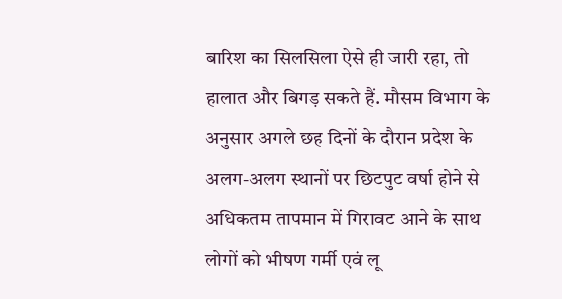बारिश का सिलसिला ऐसे ही जारी रहा, तो हालात और बिगड़ सकते हैं. मौसम विभाग के अनुसार अगले छह दिनों के दौरान प्रदेश के अलग-अलग स्थानों पर छिटपुट वर्षा होने से अधिकतम तापमान में गिरावट आने के साथ लोगों को भीषण गर्मी एवं लू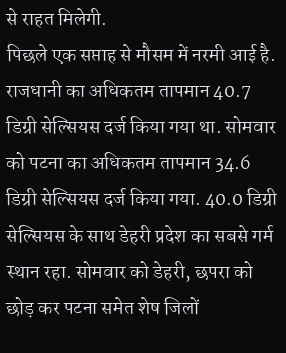से राहत मिलेगी.
पिछले एक सप्ताह से मौसम में नरमी आई है. राजधानी का अधिकतम तापमान 40.7 डिग्री सेल्सियस दर्ज किया गया था. सोमवार को पटना का अधिकतम तापमान 34.6 डिग्री सेल्सियस दर्ज किया गया. 40.0 डिग्री सेल्सियस के साथ डेहरी प्रदेश का सबसे गर्म स्थान रहा. सोमवार को डेहरी, छपरा को छोड़ कर पटना समेत शेष जिलों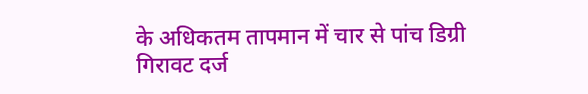के अधिकतम तापमान में चार से पांच डिग्री गिरावट दर्ज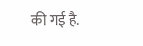की गई है.